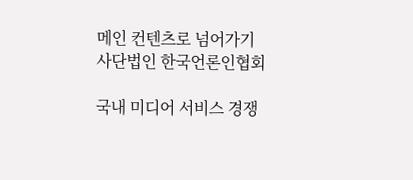메인 컨텐츠로 넘어가기
사단법인 한국언론인협회

국내 미디어 서비스 경쟁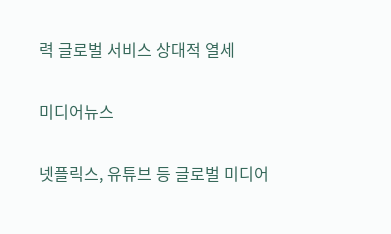력 글로벌 서비스 상대적 열세

미디어뉴스

넷플릭스, 유튜브 등 글로벌 미디어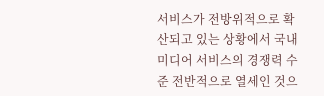서비스가 전방위적으로 확산되고 있는 상황에서 국내 미디어 서비스의 경쟁력 수준 전반적으로 열세인 것으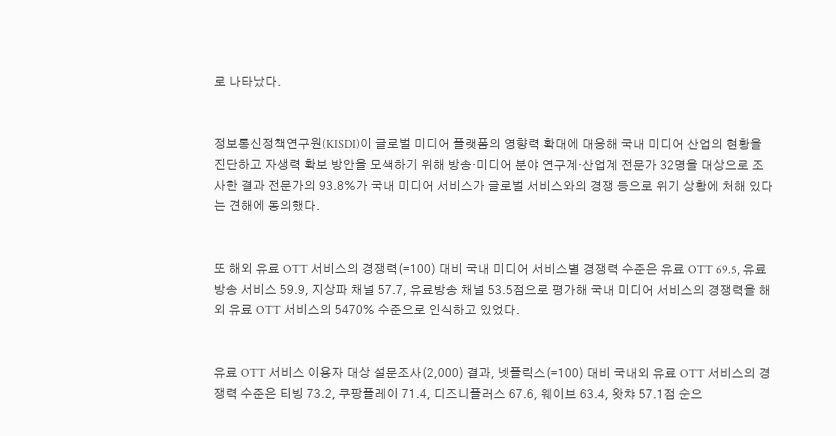로 나타났다.


정보통신정책연구원(KISDI)이 글로벌 미디어 플랫폼의 영향력 확대에 대응해 국내 미디어 산업의 현황을 진단하고 자생력 확보 방안을 모색하기 위해 방송·미디어 분야 연구계·산업계 전문가 32명을 대상으로 조사한 결과 전문가의 93.8%가 국내 미디어 서비스가 글로벌 서비스와의 경쟁 등으로 위기 상황에 처해 있다는 견해에 동의했다.


또 해외 유료 OTT 서비스의 경쟁력(=100) 대비 국내 미디어 서비스별 경쟁력 수준은 유료 OTT 69.5, 유료방송 서비스 59.9, 지상파 채널 57.7, 유료방송 채널 53.5점으로 평가해 국내 미디어 서비스의 경쟁력을 해외 유료 OTT 서비스의 5470% 수준으로 인식하고 있었다.


유료 OTT 서비스 이용자 대상 설문조사(2,000) 결과, 넷플릭스(=100) 대비 국내외 유료 OTT 서비스의 경쟁력 수준은 티빙 73.2, 쿠팡플레이 71.4, 디즈니플러스 67.6, 웨이브 63.4, 왓챠 57.1점 순으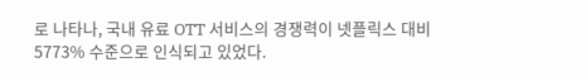로 나타나, 국내 유료 OTT 서비스의 경쟁력이 넷플릭스 대비 5773% 수준으로 인식되고 있었다.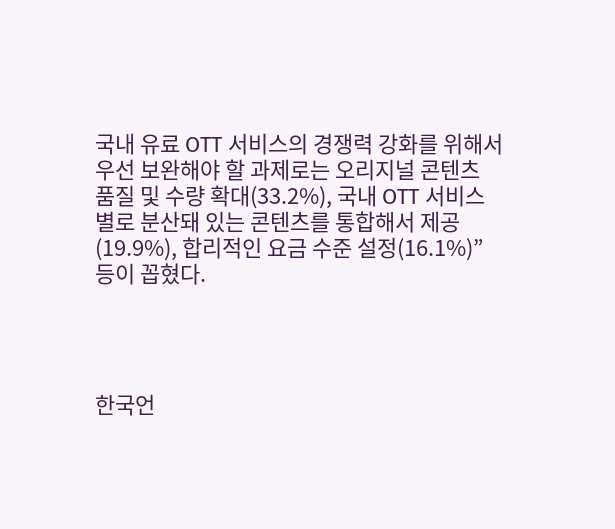국내 유료 OTT 서비스의 경쟁력 강화를 위해서 우선 보완해야 할 과제로는 오리지널 콘텐츠 품질 및 수량 확대(33.2%), 국내 OTT 서비스별로 분산돼 있는 콘텐츠를 통합해서 제공(19.9%), 합리적인 요금 수준 설정(16.1%)” 등이 꼽혔다.




한국언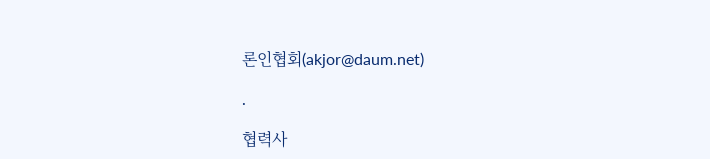론인협회(akjor@daum.net)

.

협력사